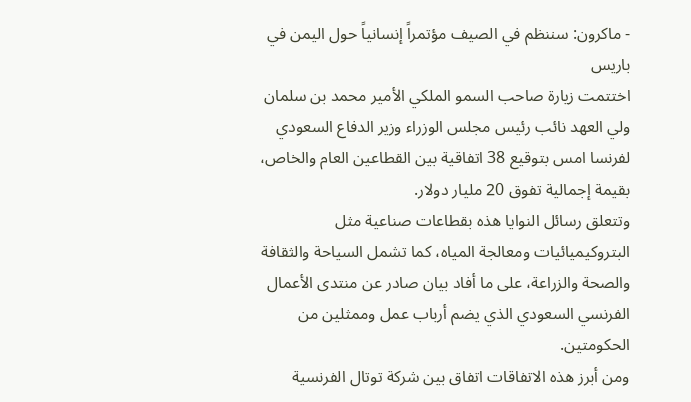- ماكرون: سننظم في الصيف مؤتمراً إنسانياً حول اليمن في باريس
اختتمت زيارة صاحب السمو الملكي الأمير محمد بن سلمان ولي العهد نائب رئيس مجلس الوزراء وزير الدفاع السعودي لفرنسا امس بتوقيع 38 اتفاقية بين القطاعين العام والخاص، بقيمة إجمالية تفوق 20 مليار دولار.
وتتعلق رسائل النوايا هذه بقطاعات صناعية مثل البتروكيميائيات ومعالجة المياه، كما تشمل السياحة والثقافة والصحة والزراعة، على ما أفاد بيان صادر عن منتدى الأعمال الفرنسي السعودي الذي يضم أرباب عمل وممثلين من الحكومتين.
ومن أبرز هذه الاتفاقات اتفاق بين شركة توتال الفرنسية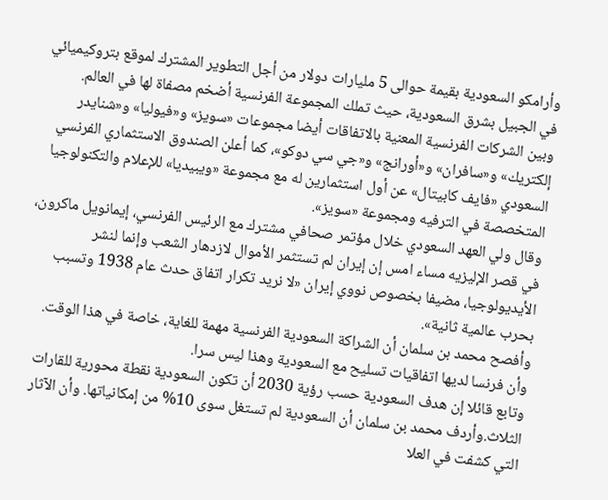وأرامكو السعودية بقيمة حوالى 5 مليارات دولار من أجل التطوير المشترك لموقع بتروكيميائي في الجبيل بشرق السعودية، حيث تملك المجموعة الفرنسية أضخم مصفاة لها في العالم.
وبين الشركات الفرنسية المعنية بالاتفاقات أيضا مجموعات «سويز» و«فيوليا» و«شنايدر إلكتريك» و«سافران» و«أورانج» و«جي سي دوكو»، كما أعلن الصندوق الاستثماري الفرنسي السعودي «فايف كابيتال» عن أول استثمارين له مع مجموعة «ويبيديا» للإعلام والتكنولوجيا المتخصصة في الترفيه ومجموعة «سويز».
وقال ولي العهد السعودي خلال مؤتمر صحافي مشترك مع الرئيس الفرنسي، إيمانويل ماكرون، في قصر الإليزيه مساء امس إن إيران لم تستثمر الأموال لازدهار الشعب وإنما لنشر الأيديولوجيا، مضيفا بخصوص نووي إيران «لا نريد تكرار اتفاق حدث عام 1938 وتسبب بحرب عالمية ثانية».
وأفصح محمد بن سلمان أن الشراكة السعودية الفرنسية مهمة للغاية، خاصة في هذا الوقت. وأن فرنسا لديها اتفاقيات تسليح مع السعودية وهذا ليس سرا.
وتابع قائلا إن هدف السعودية حسب رؤية 2030 أن تكون السعودية نقطة محورية للقارات الثلاث.وأردف محمد بن سلمان أن السعودية لم تستغل سوى 10% من إمكانياتها. وأن الآثار التي كشفت في العلا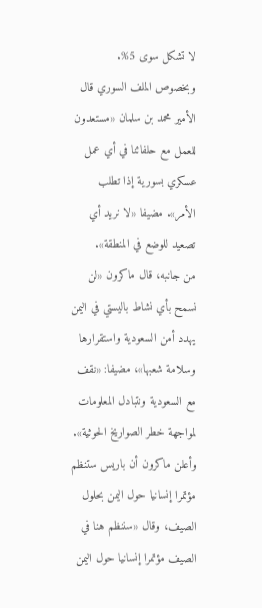لا تشكل سوى 5%.
وبخصوص الملف السوري قال الأمير محمد بن سلمان «مستعدون للعمل مع حلفائنا في أي عمل عسكري بسورية إذا تطلب الأمر». مضيفا «لا نريد أي تصعيد للوضع في المنطقة».
من جانبه، قال ماكرون «لن نسمح بأي نشاط باليستي في اليمن يهدد أمن السعودية واستقرارها وسلامة شعبها»، مضيفا: «نقف مع السعودية ونتبادل المعلومات لمواجهة خطر الصواريخ الحوثية».
وأعلن ماكرون أن باريس ستنظم مؤتمرا إنسانيا حول اليمن بحلول الصيف، وقال «سننظم هنا في الصيف مؤتمرا إنسانيا حول اليمن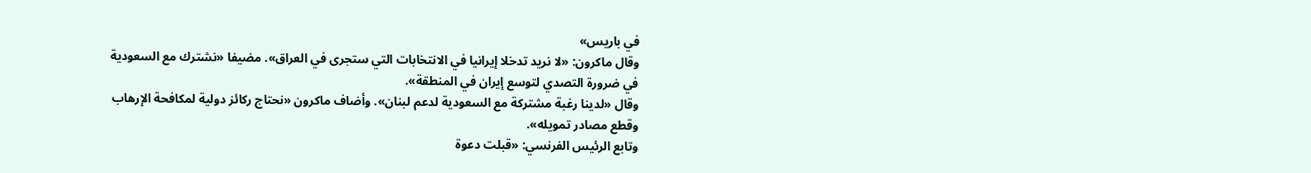في باريس»
وقال ماكرون: «لا نريد تدخلا إيرانيا في الانتخابات التي ستجرى في العراق». مضيفا «نشترك مع السعودية في ضرورة التصدي لتوسع إيران في المنطقة».
وقال «لدينا رغبة مشتركة مع السعودية لدعم لبنان». وأضاف ماكرون «نحتاج ركائز دولية لمكافحة الإرهاب وقطع مصادر تمويله».
وتابع الرئيس الفرنسي: «قبلت دعوة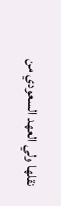نقلها ولي العهد السعودي من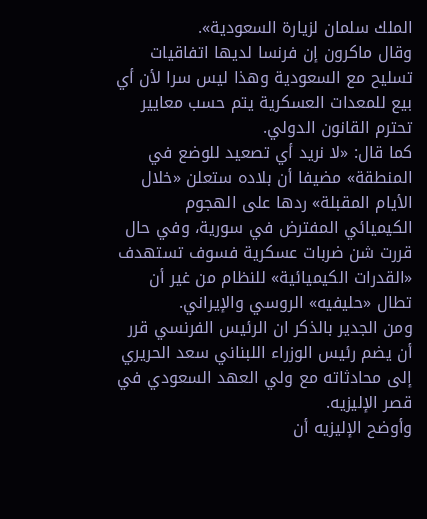الملك سلمان لزيارة السعودية».
وقال ماكرون إن فرنسا لديها اتفاقيات تسليح مع السعودية وهذا ليس سرا لأن أي بيع للمعدات العسكرية يتم حسب معايير تحترم القانون الدولي.
كما قال: «لا نريد أي تصعيد للوضع في المنطقة» مضيفا أن بلاده ستعلن «خلال الأيام المقبلة» ردها على الهجوم الكيميائي المفترض في سورية، وفي حال قررت شن ضربات عسكرية فسوف تستهدف «القدرات الكيميائية» للنظام من غير أن تطال «حليفيه» الروسي والإيراني.
ومن الجدير بالذكر ان الرئيس الفرنسي قرر أن يضم رئيس الوزراء اللبناني سعد الحريري إلى محادثاته مع ولي العهد السعودي في قصر الإليزيه.
وأوضح الإليزيه أن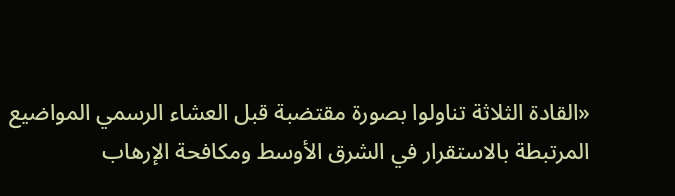«القادة الثلاثة تناولوا بصورة مقتضبة قبل العشاء الرسمي المواضيع المرتبطة بالاستقرار في الشرق الأوسط ومكافحة الإرهاب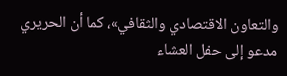والتعاون الاقتصادي والثقافي»، كما أن الحريري مدعو إلى حفل العشاء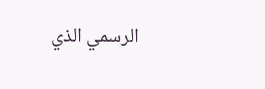الرسمي الذي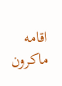اقامه ماكرون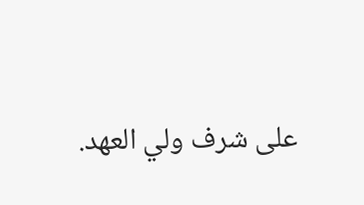على شرف ولي العهد.